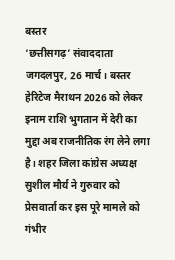बस्तर
‘छत्तीसगढ़’ संवाददाता
जगदलपुर, 26 मार्च। बस्तर हेरिटेज मैराथन 2026 को लेकर इनाम राशि भुगतान में देरी का मुद्दा अब राजनीतिक रंग लेने लगा है। शहर जिला कांग्रेस अध्यक्ष सुशील मौर्य ने गुरुवार को प्रेसवार्ता कर इस पूरे मामले को गंभीर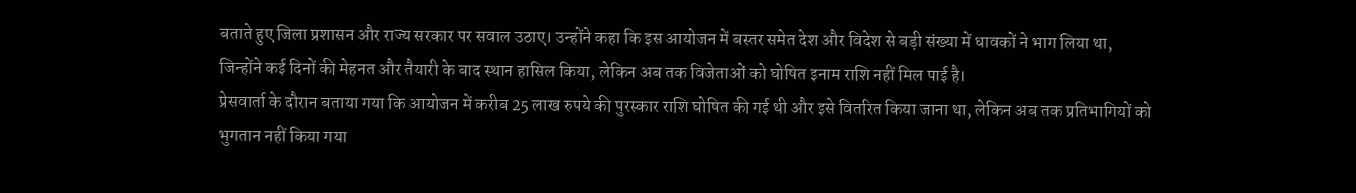बताते हुए जिला प्रशासन और राज्य सरकार पर सवाल उठाए। उन्होंने कहा कि इस आयोजन में बस्तर समेत देश और विदेश से बड़ी संख्या में धावकों ने भाग लिया था, जिन्होंने कई दिनों की मेहनत और तैयारी के बाद स्थान हासिल किया, लेकिन अब तक विजेताओं को घोषित इनाम राशि नहीं मिल पाई है।
प्रेसवार्ता के दौरान बताया गया कि आयोजन में करीब 25 लाख रुपये की पुरस्कार राशि घोषित की गई थी और इसे वितरित किया जाना था, लेकिन अब तक प्रतिभागियों को भुगतान नहीं किया गया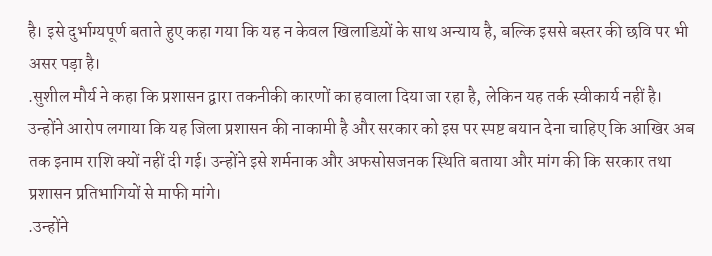है। इसे दुर्भाग्यपूर्ण बताते हुए कहा गया कि यह न केवल खिलाडिय़ों के साथ अन्याय है, बल्कि इससे बस्तर की छवि पर भी असर पड़ा है।
.सुशील मौर्य ने कहा कि प्रशासन द्वारा तकनीकी कारणों का हवाला दिया जा रहा है, लेकिन यह तर्क स्वीकार्य नहीं है। उन्होंने आरोप लगाया कि यह जिला प्रशासन की नाकामी है और सरकार को इस पर स्पष्ट बयान देना चाहिए कि आखिर अब तक इनाम राशि क्यों नहीं दी गई। उन्होंने इसे शर्मनाक और अफसोसजनक स्थिति बताया और मांग की कि सरकार तथा प्रशासन प्रतिभागियों से माफी मांगे।
.उन्होंने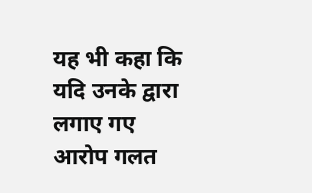यह भी कहा कि यदि उनके द्वारा लगाए गए आरोप गलत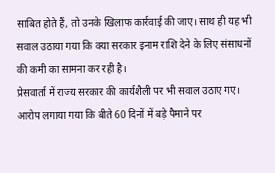साबित होते हैं, तो उनके खिलाफ कार्रवाई की जाए। साथ ही यह भी सवाल उठाया गया कि क्या सरकार इनाम राशि देने के लिए संसाधनों की कमी का सामना कर रही है।
प्रेसवार्ता में राज्य सरकार की कार्यशैली पर भी सवाल उठाए गए। आरोप लगाया गया कि बीते 60 दिनों में बड़े पैमाने पर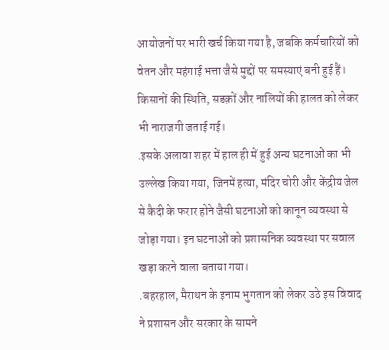आयोजनों पर भारी खर्च किया गया है, जबकि कर्मचारियों को वेतन और महंगाई भत्ता जैसे मुद्दों पर समस्याएं बनी हुई हैं। किसानों की स्थिति, सडक़ों और नालियों की हालत को लेकर भी नाराजगी जताई गई।
.इसके अलावा शहर में हाल ही में हुई अन्य घटनाओं का भी उल्लेख किया गया, जिनमें हत्या, मंदिर चोरी और केंद्रीय जेल से कैदी के फरार होने जैसी घटनाओं को कानून व्यवस्था से जोड़ा गया। इन घटनाओं को प्रशासनिक व्यवस्था पर सवाल खड़ा करने वाला बताया गया।
.बहरहाल, मैराथन के इनाम भुगतान को लेकर उठे इस विवाद ने प्रशासन और सरकार के सामने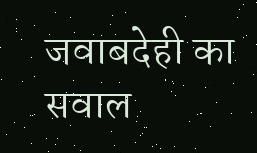जवाबदेही का सवाल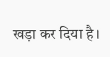खड़ा कर दिया है।